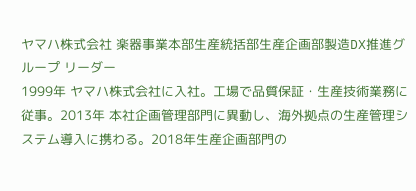ヤマハ株式会社 楽器事業本部生産統括部生産企画部製造DX推進グループ リーダー
1999年 ヤマハ株式会社に入社。工場で品質保証・生産技術業務に従事。2013年 本社企画管理部門に異動し、海外拠点の生産管理システム導入に携わる。2018年生産企画部門の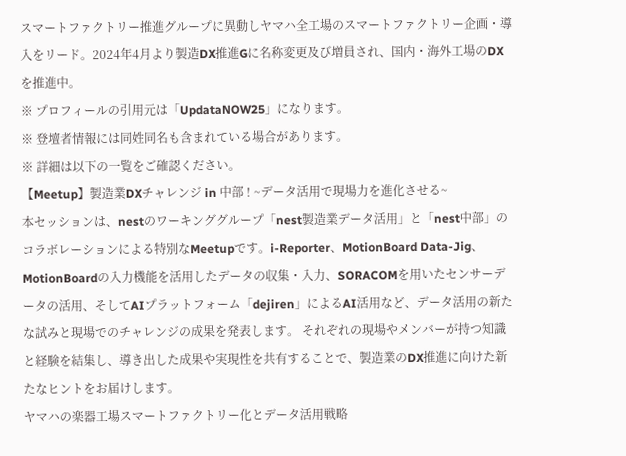スマートファクトリー推進グループに異動しヤマハ全工場のスマートファクトリー企画・導入をリード。2024年4月より製造DX推進Gに名称変更及び増員され、国内・海外工場のDXを推進中。
※ プロフィールの引用元は「UpdataNOW25」になります。
※ 登壇者情報には同姓同名も含まれている場合があります。
※ 詳細は以下の一覧をご確認ください。
【Meetup】製造業DXチャレンジ in 中部 ! ~データ活用で現場力を進化させる~
本セッションは、nestのワーキンググループ「nest製造業データ活用」と「nest中部」のコラボレーションによる特別なMeetupです。i-Reporter、MotionBoard Data-Jig、MotionBoardの入力機能を活用したデータの収集・入力、SORACOMを用いたセンサーデータの活用、そしてAIプラットフォーム「dejiren」によるAI活用など、データ活用の新たな試みと現場でのチャレンジの成果を発表します。 それぞれの現場やメンバーが持つ知識と経験を結集し、導き出した成果や実現性を共有することで、製造業のDX推進に向けた新たなヒントをお届けします。
ヤマハの楽器工場スマートファクトリー化とデータ活用戦略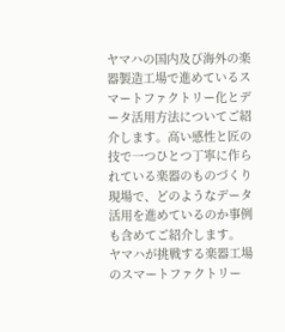ヤマハの国内及び海外の楽器製造工場で進めているスマートファクトリー化とデータ活用方法についてご紹介します。高い感性と匠の技で一つひとつ丁寧に作られている楽器のものづくり現場で、どのようなデータ活用を進めているのか事例も含めてご紹介します。
ヤマハが挑戦する楽器工場のスマートファクトリー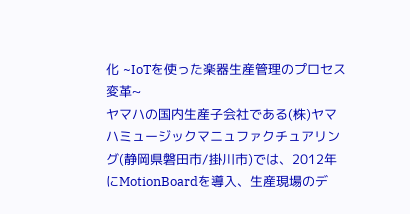化 ~IoTを使った楽器生産管理のプロセス変革~
ヤマハの国内生産子会社である(株)ヤマハミュージックマニュファクチュアリング(静岡県磐田市/掛川市)では、2012年にMotionBoardを導入、生産現場のデ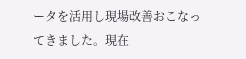ータを活用し現場改善おこなってきました。現在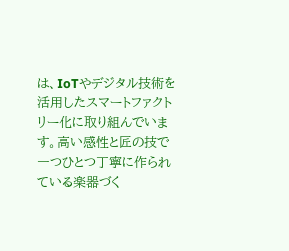は、IoTやデジタル技術を活用したスマートファクトリー化に取り組んでいます。高い感性と匠の技で一つひとつ丁寧に作られている楽器づく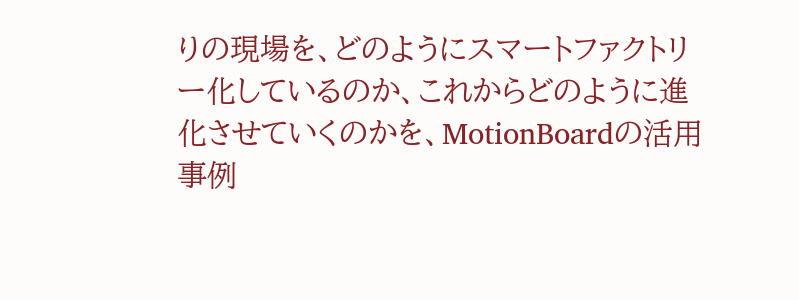りの現場を、どのようにスマートファクトリー化しているのか、これからどのように進化させていくのかを、MotionBoardの活用事例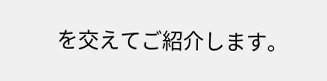を交えてご紹介します。